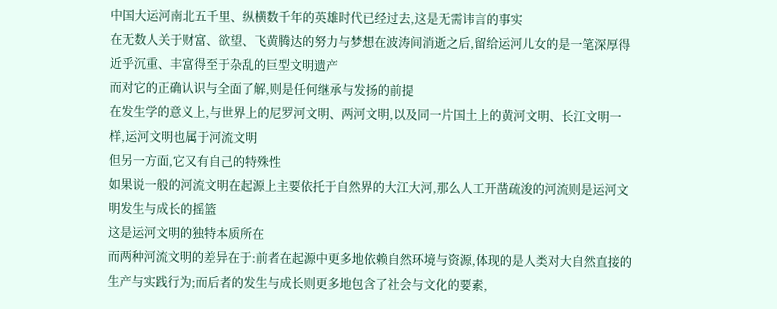中国大运河南北五千里、纵横数千年的英雄时代已经过去,这是无需讳言的事实
在无数人关于财富、欲望、飞黄腾达的努力与梦想在波涛间消逝之后,留给运河儿女的是一笔深厚得近乎沉重、丰富得至于杂乱的巨型文明遗产
而对它的正确认识与全面了解,则是任何继承与发扬的前提
在发生学的意义上,与世界上的尼罗河文明、两河文明,以及同一片国土上的黄河文明、长江文明一样,运河文明也属于河流文明
但另一方面,它又有自己的特殊性
如果说一般的河流文明在起源上主要依托于自然界的大江大河,那么人工开凿疏浚的河流则是运河文明发生与成长的摇篮
这是运河文明的独特本质所在
而两种河流文明的差异在于:前者在起源中更多地依赖自然环境与资源,体现的是人类对大自然直接的生产与实践行为;而后者的发生与成长则更多地包含了社会与文化的要素,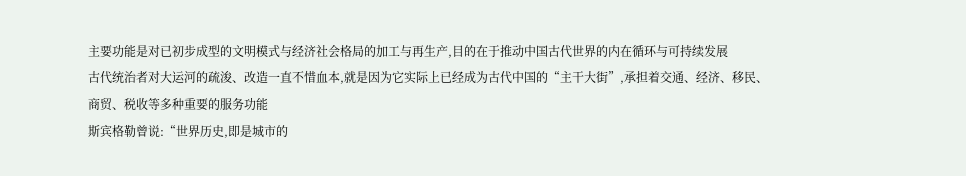主要功能是对已初步成型的文明模式与经济社会格局的加工与再生产,目的在于推动中国古代世界的内在循环与可持续发展
古代统治者对大运河的疏浚、改造一直不惜血本,就是因为它实际上已经成为古代中国的“主干大街”,承担着交通、经济、移民、商贸、税收等多种重要的服务功能
斯宾格勒曾说:“世界历史,即是城市的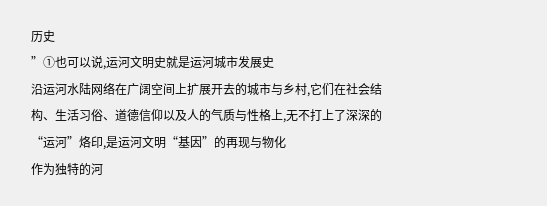历史
”①也可以说,运河文明史就是运河城市发展史
沿运河水陆网络在广阔空间上扩展开去的城市与乡村,它们在社会结构、生活习俗、道德信仰以及人的气质与性格上,无不打上了深深的“运河”烙印,是运河文明“基因”的再现与物化
作为独特的河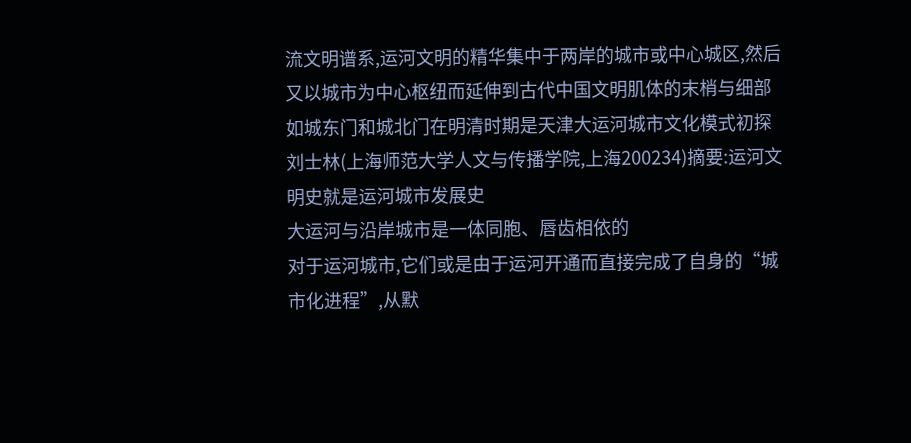流文明谱系,运河文明的精华集中于两岸的城市或中心城区,然后又以城市为中心枢纽而延伸到古代中国文明肌体的末梢与细部
如城东门和城北门在明清时期是天津大运河城市文化模式初探刘士林(上海师范大学人文与传播学院,上海200234)摘要:运河文明史就是运河城市发展史
大运河与沿岸城市是一体同胞、唇齿相依的
对于运河城市,它们或是由于运河开通而直接完成了自身的“城市化进程”,从默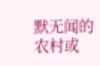默无闻的农村或